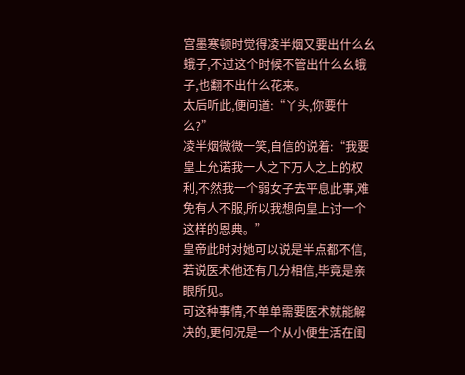宫墨寒顿时觉得凌半烟又要出什么幺蛾子,不过这个时候不管出什么幺蛾子,也翻不出什么花来。
太后听此,便问道:“丫头,你要什么?”
凌半烟微微一笑,自信的说着:“我要皇上允诺我一人之下万人之上的权利,不然我一个弱女子去平息此事,难免有人不服,所以我想向皇上讨一个这样的恩典。”
皇帝此时对她可以说是半点都不信,若说医术他还有几分相信,毕竟是亲眼所见。
可这种事情,不单单需要医术就能解决的,更何况是一个从小便生活在闺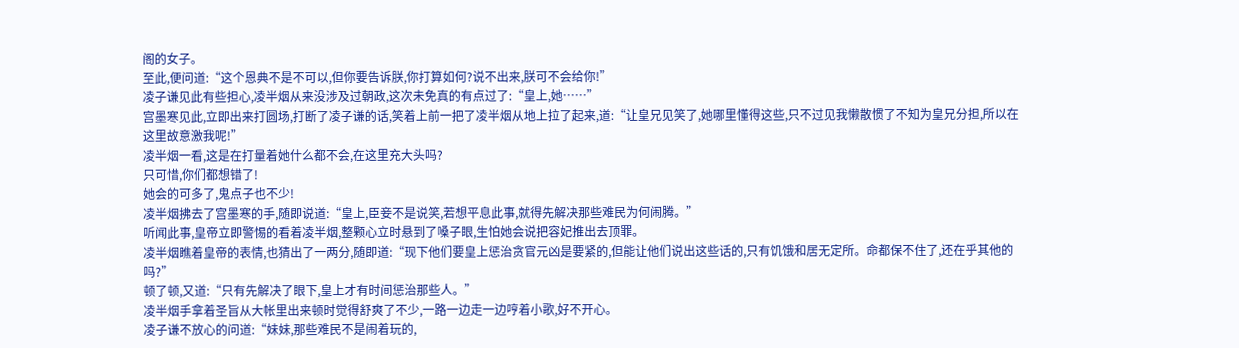阁的女子。
至此,便问道:“这个恩典不是不可以,但你要告诉朕,你打算如何?说不出来,朕可不会给你!”
凌子谦见此有些担心,凌半烟从来没涉及过朝政,这次未免真的有点过了:“皇上,她……”
宫墨寒见此,立即出来打圆场,打断了凌子谦的话,笑着上前一把了凌半烟从地上拉了起来,道:“让皇兄见笑了,她哪里懂得这些,只不过见我懒散惯了不知为皇兄分担,所以在这里故意激我呢!”
凌半烟一看,这是在打量着她什么都不会,在这里充大头吗?
只可惜,你们都想错了!
她会的可多了,鬼点子也不少!
凌半烟拂去了宫墨寒的手,随即说道:“皇上,臣妾不是说笑,若想平息此事,就得先解决那些难民为何闹腾。”
听闻此事,皇帝立即警惕的看着凌半烟,整颗心立时悬到了嗓子眼,生怕她会说把容妃推出去顶罪。
凌半烟瞧着皇帝的表情,也猜出了一两分,随即道:“现下他们要皇上惩治贪官元凶是要紧的,但能让他们说出这些话的,只有饥饿和居无定所。命都保不住了,还在乎其他的吗?”
顿了顿,又道:“只有先解决了眼下,皇上才有时间惩治那些人。”
凌半烟手拿着圣旨从大帐里出来顿时觉得舒爽了不少,一路一边走一边哼着小歌,好不开心。
凌子谦不放心的问道:“妹妹,那些难民不是闹着玩的,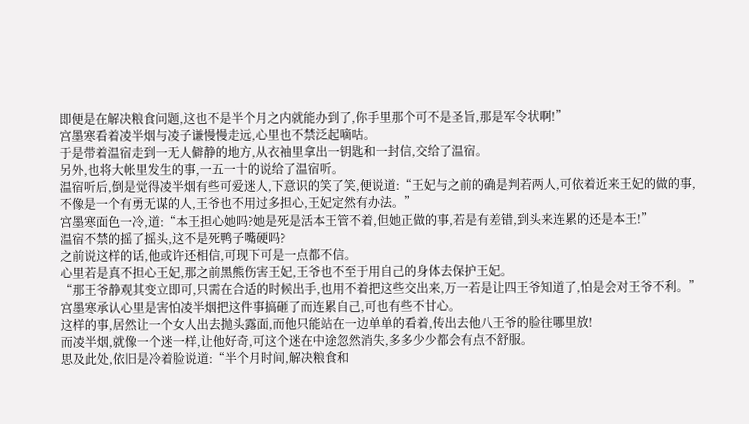即便是在解决粮食问题,这也不是半个月之内就能办到了,你手里那个可不是圣旨,那是军令状啊!”
宫墨寒看着凌半烟与凌子谦慢慢走远,心里也不禁泛起嘀咕。
于是带着温宿走到一无人僻静的地方,从衣袖里拿出一钥匙和一封信,交给了温宿。
另外,也将大帐里发生的事,一五一十的说给了温宿听。
温宿听后,倒是觉得凌半烟有些可爱迷人,下意识的笑了笑,便说道:“王妃与之前的确是判若两人,可依着近来王妃的做的事,不像是一个有勇无谋的人,王爷也不用过多担心,王妃定然有办法。”
宫墨寒面色一冷,道:“本王担心她吗?她是死是活本王管不着,但她正做的事,若是有差错,到头来连累的还是本王!”
温宿不禁的摇了摇头,这不是死鸭子嘴硬吗?
之前说这样的话,他或许还相信,可现下可是一点都不信。
心里若是真不担心王妃,那之前黑熊伤害王妃,王爷也不至于用自己的身体去保护王妃。
“那王爷静观其变立即可,只需在合适的时候出手,也用不着把这些交出来,万一若是让四王爷知道了,怕是会对王爷不利。”
宫墨寒承认心里是害怕凌半烟把这件事搞砸了而连累自己,可也有些不甘心。
这样的事,居然让一个女人出去抛头露面,而他只能站在一边单单的看着,传出去他八王爷的脸往哪里放!
而凌半烟,就像一个迷一样,让他好奇,可这个迷在中途忽然消失,多多少少都会有点不舒服。
思及此处,依旧是冷着脸说道:“半个月时间,解决粮食和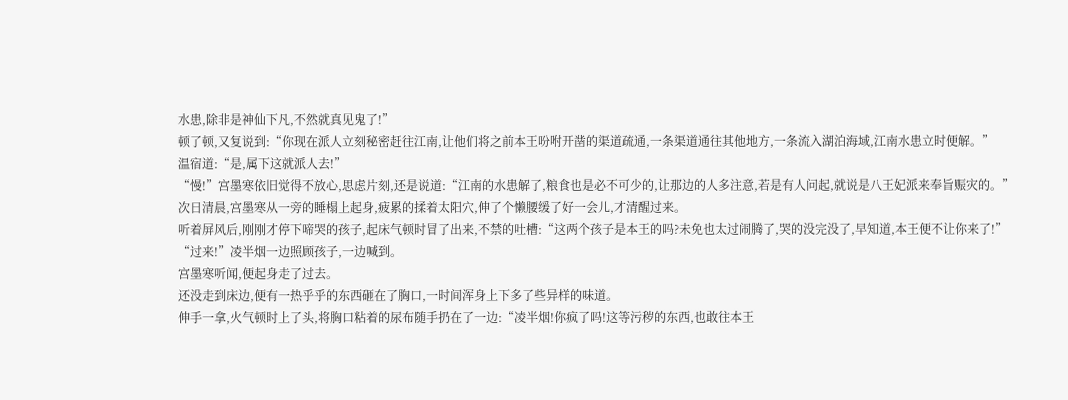水患,除非是神仙下凡,不然就真见鬼了!”
顿了顿,又复说到:“你现在派人立刻秘密赶往江南,让他们将之前本王吩咐开凿的渠道疏通,一条渠道通往其他地方,一条流入湖泊海域,江南水患立时便解。”
温宿道:“是,属下这就派人去!”
“慢!”宫墨寒依旧觉得不放心,思虑片刻,还是说道:“江南的水患解了,粮食也是必不可少的,让那边的人多注意,若是有人问起,就说是八王妃派来奉旨赈灾的。”
次日清晨,宫墨寒从一旁的睡榻上起身,疲累的揉着太阳穴,伸了个懒腰缓了好一会儿,才清醒过来。
听着屏风后,刚刚才停下啼哭的孩子,起床气顿时冒了出来,不禁的吐槽:“这两个孩子是本王的吗?未免也太过闹腾了,哭的没完没了,早知道,本王便不让你来了!”
“过来!”凌半烟一边照顾孩子,一边喊到。
宫墨寒听闻,便起身走了过去。
还没走到床边,便有一热乎乎的东西砸在了胸口,一时间浑身上下多了些异样的味道。
伸手一拿,火气顿时上了头,将胸口粘着的尿布随手扔在了一边:“凌半烟!你疯了吗!这等污秽的东西,也敢往本王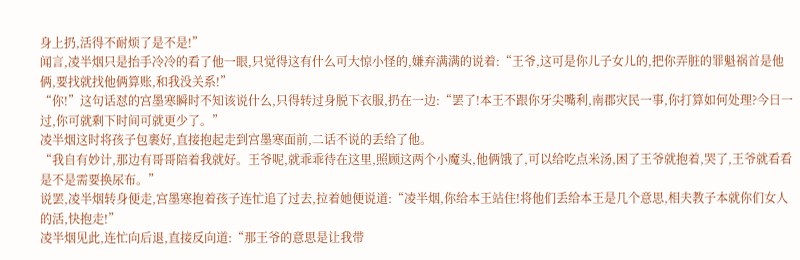身上扔,活得不耐烦了是不是!”
闻言,凌半烟只是抬手冷冷的看了他一眼,只觉得这有什么可大惊小怪的,嫌弃满满的说着:“王爷,这可是你儿子女儿的,把你弄脏的罪魁祸首是他俩,要找就找他俩算账,和我没关系!”
“你!”这句话怼的宫墨寒瞬时不知该说什么,只得转过身脱下衣服,扔在一边:“罢了!本王不跟你牙尖嘴利,南郡灾民一事,你打算如何处理?今日一过,你可就剩下时间可就更少了。”
凌半烟这时将孩子包裹好,直接抱起走到宫墨寒面前,二话不说的丢给了他。
“我自有妙计,那边有哥哥陪着我就好。王爷呢,就乖乖待在这里,照顾这两个小魔头,他俩饿了,可以给吃点米汤,困了王爷就抱着,哭了,王爷就看看是不是需要换尿布。”
说罢,凌半烟转身便走,宫墨寒抱着孩子连忙追了过去,拉着她便说道:“凌半烟,你给本王站住!将他们丢给本王是几个意思,相夫教子本就你们女人的活,快抱走!”
凌半烟见此,连忙向后退,直接反向道:“那王爷的意思是让我带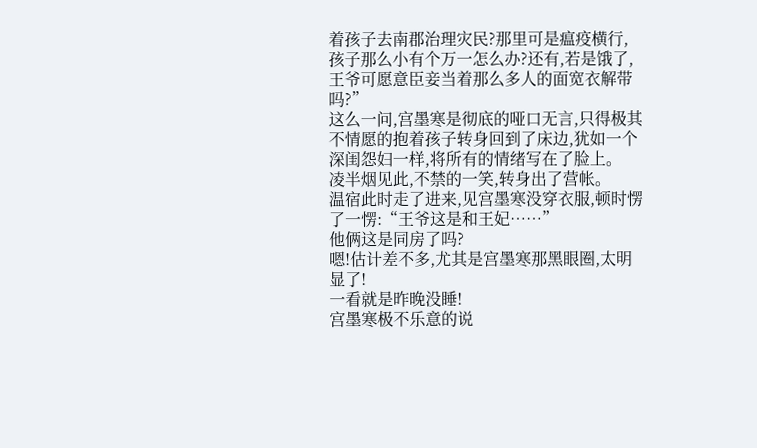着孩子去南郡治理灾民?那里可是瘟疫横行,孩子那么小有个万一怎么办?还有,若是饿了,王爷可愿意臣妾当着那么多人的面宽衣解带吗?”
这么一问,宫墨寒是彻底的哑口无言,只得极其不情愿的抱着孩子转身回到了床边,犹如一个深闺怨妇一样,将所有的情绪写在了脸上。
凌半烟见此,不禁的一笑,转身出了营帐。
温宿此时走了进来,见宫墨寒没穿衣服,顿时愣了一愣:“王爷这是和王妃……”
他俩这是同房了吗?
嗯!估计差不多,尤其是宫墨寒那黑眼圈,太明显了!
一看就是昨晚没睡!
宫墨寒极不乐意的说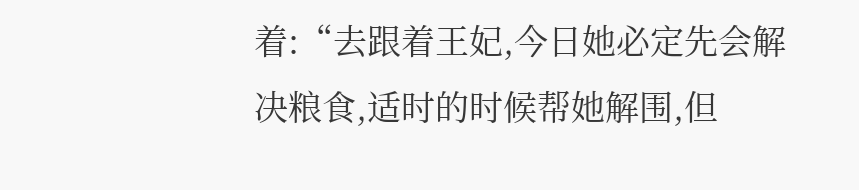着:“去跟着王妃,今日她必定先会解决粮食,适时的时候帮她解围,但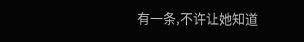有一条,不许让她知道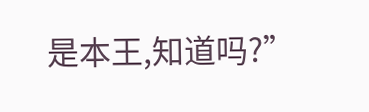是本王,知道吗?”